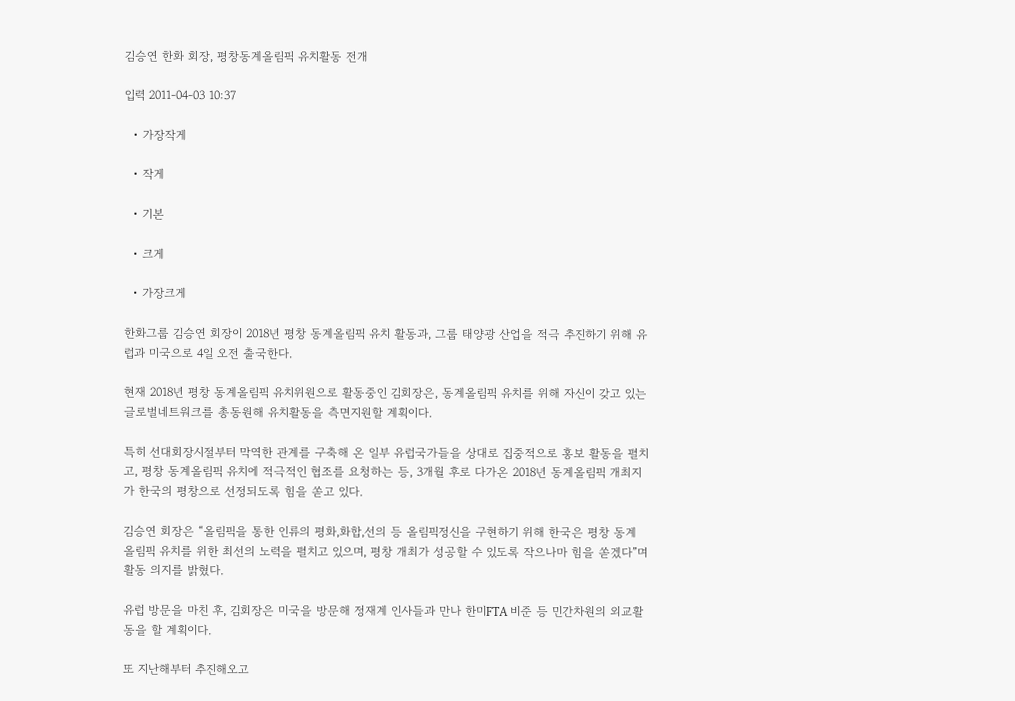김승연 한화 회장, 평창동계올림픽 유치활동 전개

입력 2011-04-03 10:37

  • 가장작게

  • 작게

  • 기본

  • 크게

  • 가장크게

한화그룹 김승연 회장이 2018년 평창 동계올림픽 유치 활동과, 그룹 태양광 산업을 적극 추진하기 위해 유럽과 미국으로 4일 오전 출국한다.

현재 2018년 평창 동계올림픽 유치위원으로 활동중인 김회장은, 동계올림픽 유치를 위해 자신이 갖고 있는 글로벌네트워크를 총동원해 유치활동을 측면지원할 계획이다.

특히 선대회장시절부터 막역한 관계를 구축해 온 일부 유럽국가들을 상대로 집중적으로 홍보 활동을 펼치고, 평창 동계올림픽 유치에 적극적인 협조를 요청하는 등, 3개월 후로 다가온 2018년 동계올림픽 개최지가 한국의 평창으로 선정되도록 힘을 쏟고 있다.

김승연 회장은 “올림픽을 통한 인류의 평화,화합,선의 등 올림픽정신을 구현하기 위해 한국은 평창 동계 올림픽 유치를 위한 최선의 노력을 펼치고 있으며, 평창 개최가 성공할 수 있도록 작으나마 힘을 쏟겠다”며 활동 의지를 밝혔다.

유럽 방문을 마친 후, 김회장은 미국을 방문해 정재계 인사들과 만나 한미FTA 비준 등 민간차원의 외교활동을 할 계획이다.

또 지난해부터 추진해오고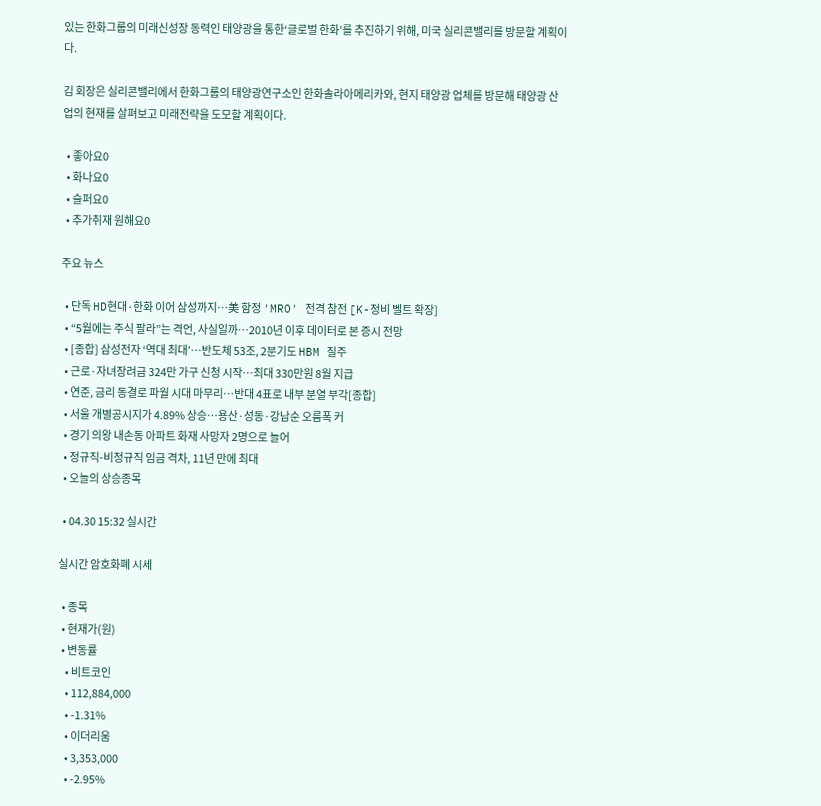있는 한화그룹의 미래신성장 동력인 태양광을 통한‘글로벌 한화’를 추진하기 위해, 미국 실리콘밸리를 방문할 계획이다.

김 회장은 실리콘밸리에서 한화그룹의 태양광연구소인 한화솔라아메리카와, 현지 태양광 업체를 방문해 태양광 산업의 현재를 살펴보고 미래전략을 도모할 계획이다.

  • 좋아요0
  • 화나요0
  • 슬퍼요0
  • 추가취재 원해요0

주요 뉴스

  • 단독 HD현대·한화 이어 삼성까지⋯美 함정 'MRO' 전격 참전 [K-정비 벨트 확장]
  • “5월에는 주식 팔라”는 격언, 사실일까⋯2010년 이후 데이터로 본 증시 전망
  • [종합] 삼성전자 ‘역대 최대’…반도체 53조, 2분기도 HBM 질주
  • 근로·자녀장려금 324만 가구 신청 시작…최대 330만원 8월 지급
  • 연준, 금리 동결로 파월 시대 마무리…반대 4표로 내부 분열 부각[종합]
  • 서울 개별공시지가 4.89% 상승⋯용산·성동·강남순 오름폭 커
  • 경기 의왕 내손동 아파트 화재 사망자 2명으로 늘어
  • 정규직-비정규직 임금 격차, 11년 만에 최대
  • 오늘의 상승종목

  • 04.30 15:32 실시간

실시간 암호화폐 시세

  • 종목
  • 현재가(원)
  • 변동률
    • 비트코인
    • 112,884,000
    • -1.31%
    • 이더리움
    • 3,353,000
    • -2.95%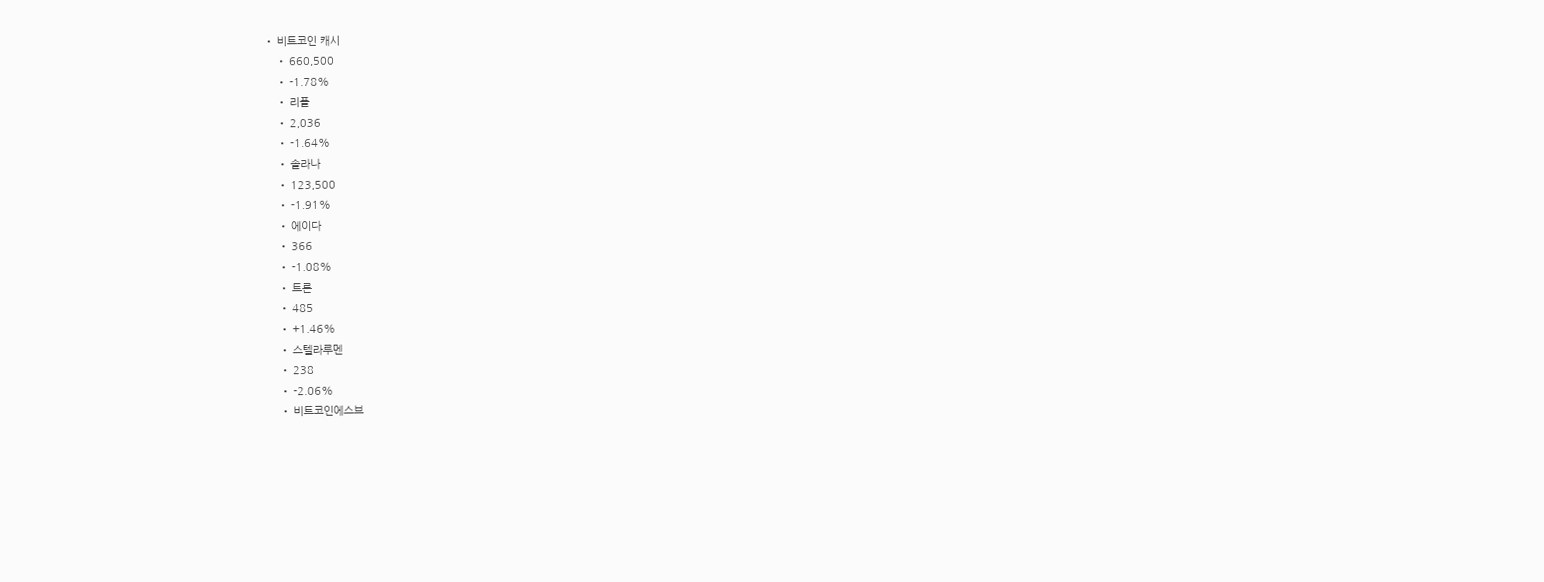• 비트코인 캐시
    • 660,500
    • -1.78%
    • 리플
    • 2,036
    • -1.64%
    • 솔라나
    • 123,500
    • -1.91%
    • 에이다
    • 366
    • -1.08%
    • 트론
    • 485
    • +1.46%
    • 스텔라루멘
    • 238
    • -2.06%
    • 비트코인에스브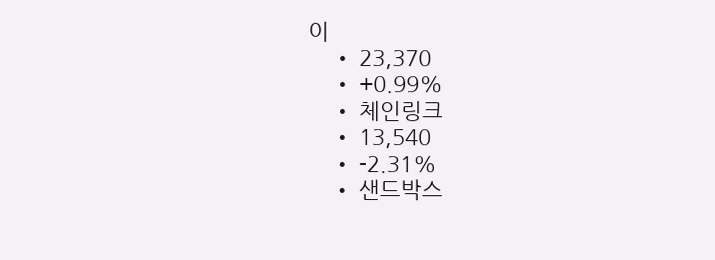이
    • 23,370
    • +0.99%
    • 체인링크
    • 13,540
    • -2.31%
    • 샌드박스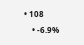• 108
    • -6.9%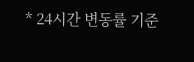* 24시간 변동률 기준